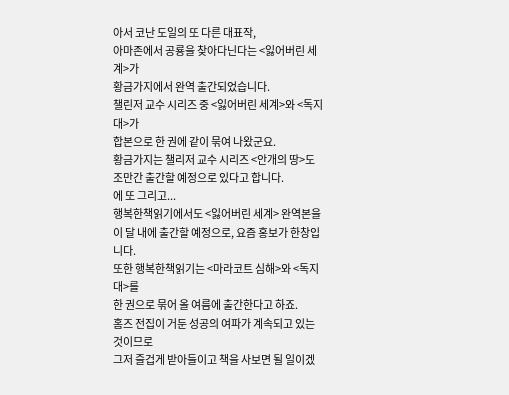아서 코난 도일의 또 다른 대표작,
아마존에서 공룡을 찾아다닌다는 <잃어버린 세계>가
황금가지에서 완역 출간되었습니다.
챌린저 교수 시리즈 중 <잃어버린 세계>와 <독지대>가
합본으로 한 권에 같이 묶여 나왔군요.
황금가지는 챌리저 교수 시리즈 <안개의 땅>도
조만간 출간할 예정으로 있다고 합니다.
에 또 그리고...
행복한책읽기에서도 <잃어버린 세계> 완역본을
이 달 내에 출간할 예정으로, 요즘 홍보가 한창입니다.
또한 행복한책읽기는 <마라코트 심해>와 <독지대>를
한 권으로 묶어 올 여름에 출간한다고 하죠.
홈즈 전집이 거둔 성공의 여파가 계속되고 있는 것이므로
그저 즐겁게 받아들이고 책을 사보면 될 일이겠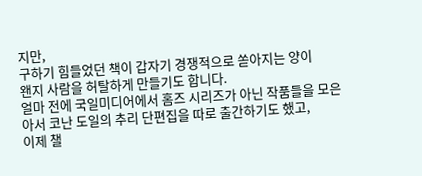지만,
구하기 힘들었던 책이 갑자기 경쟁적으로 쏟아지는 양이
왠지 사람을 허탈하게 만들기도 합니다.
얼마 전에 국일미디어에서 홈즈 시리즈가 아닌 작품들을 모은
아서 코난 도일의 추리 단편집을 따로 출간하기도 했고,
이제 챌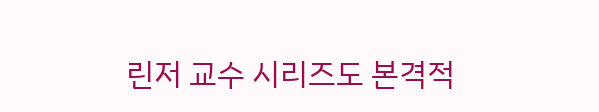린저 교수 시리즈도 본격적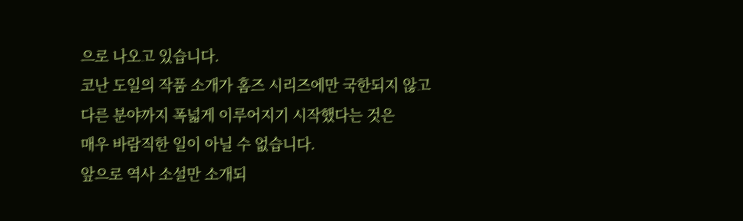으로 나오고 있습니다.
코난 도일의 작품 소개가 홈즈 시리즈에만 국한되지 않고
다른 분야까지 폭넓게 이루어지기 시작했다는 것은
매우 바람직한 일이 아닐 수 없습니다.
앞으로 역사 소설만 소개되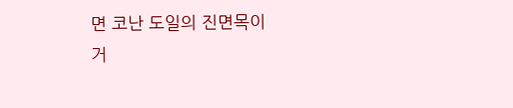면 코난 도일의 진면목이
거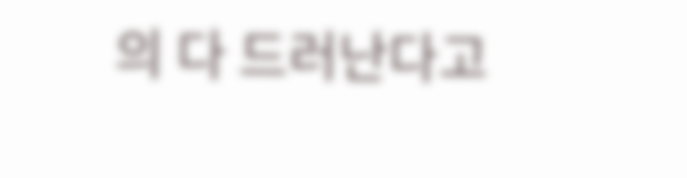의 다 드러난다고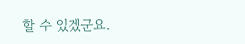할 수 있겠군요.